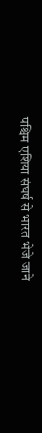पश्चिम एशिया संघर्ष से भारत भेजे जाने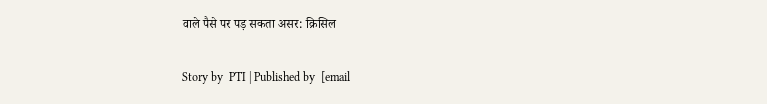वाले पैसे पर पड़ सकता असर: क्रिसिल

Story by  PTI | Published by  [email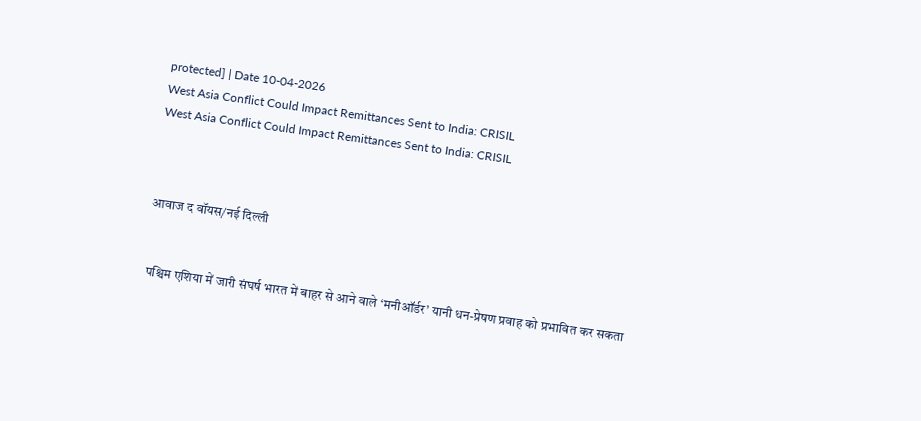protected] | Date 10-04-2026
West Asia Conflict Could Impact Remittances Sent to India: CRISIL
West Asia Conflict Could Impact Remittances Sent to India: CRISIL



आवाज द वॉयस/नई दिल्ली


 पश्चिम एशिया में जारी संघर्ष भारत में बाहर से आने वाले ‘मनीऑर्डर’ यानी धन-प्रेषण प्रवाह को प्रभावित कर सकता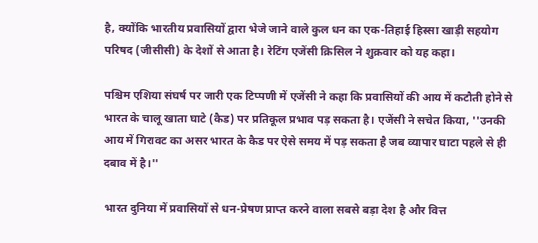है, क्योंकि भारतीय प्रवासियों द्वारा भेजे जाने वाले कुल धन का एक-तिहाई हिस्सा खाड़ी सहयोग परिषद (जीसीसी) के देशों से आता है। रेटिंग एजेंसी क्रिसिल ने शुक्रवार को यह कहा।

पश्चिम एशिया संघर्ष पर जारी एक टिप्पणी में एजेंसी ने कहा कि प्रवासियों की आय में कटौती होने से भारत के चालू खाता घाटे (कैड) पर प्रतिकूल प्रभाव पड़ सकता है। एजेंसी ने सचेत किया, ''उनकी आय में गिरावट का असर भारत के कैड पर ऐसे समय में पड़ सकता है जब व्यापार घाटा पहले से ही दबाव में है।''

भारत दुनिया में प्रवासियों से धन-प्रेषण प्राप्त करने वाला सबसे बड़ा देश है और वित्त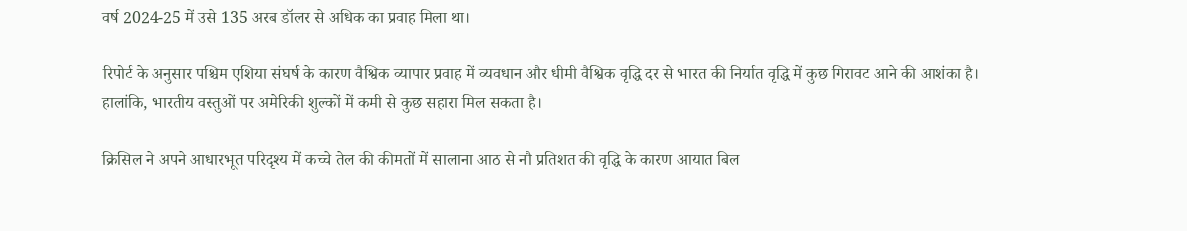वर्ष 2024-25 में उसे 135 अरब डॉलर से अधिक का प्रवाह मिला था।

रिपोर्ट के अनुसार पश्चिम एशिया संघर्ष के कारण वैश्विक व्यापार प्रवाह में व्यवधान और धीमी वैश्विक वृद्धि दर से भारत की निर्यात वृद्धि में कुछ गिरावट आने की आशंका है। हालांकि, भारतीय वस्तुओं पर अमेरिकी शुल्कों में कमी से कुछ सहारा मिल सकता है।

क्रिसिल ने अपने आधारभूत परिदृश्य में कच्चे तेल की कीमतों में सालाना आठ से नौ प्रतिशत की वृद्धि के कारण आयात बिल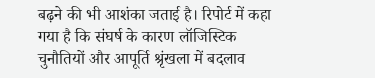बढ़ने की भी आशंका जताई है। रिपोर्ट में कहा गया है कि संघर्ष के कारण लॉजिस्टिक चुनौतियों और आपूर्ति श्रृंखला में बदलाव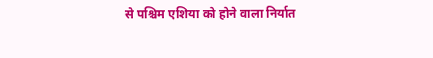से पश्चिम एशिया को होने वाला निर्यात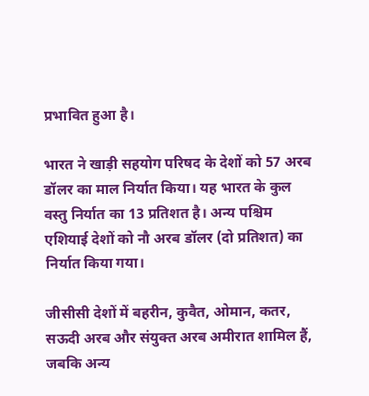प्रभावित हुआ है।

भारत ने खाड़ी सहयोग परिषद के देशों को 57 अरब डॉलर का माल निर्यात किया। यह भारत के कुल वस्तु निर्यात का 13 प्रतिशत है। अन्य पश्चिम एशियाई देशों को नौ अरब डॉलर (दो प्रतिशत) का निर्यात किया गया।

जीसीसी देशों में बहरीन, कुवैत, ओमान, कतर, सऊदी अरब और संयुक्त अरब अमीरात शामिल हैं, जबकि अन्य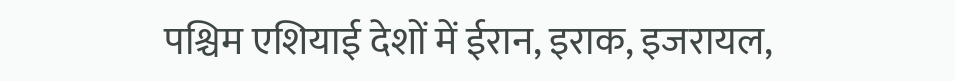पश्चिम एशियाई देशों में ईरान, इराक, इजरायल,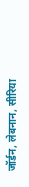जॉर्डन, लेबनान, सीरिया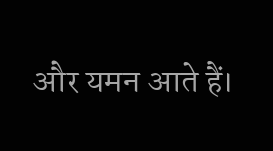और यमन आते हैं।